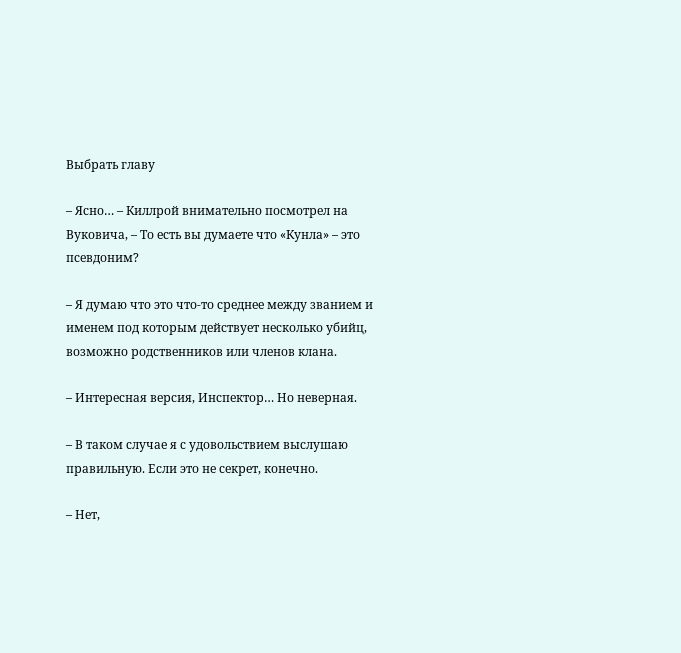Выбрать главу

– Ясно… – Киллрой внимательно посмотрел на Вуковича, – То есть вы думаете что «Кунла» – это псевдоним?

– Я думаю что это что-то среднее между званием и именем под которым действует несколько убийц, возможно родственников или членов клана.

– Интересная версия, Инспектор… Но неверная.

– В таком случае я с удовольствием выслушаю правильную. Если это не секрет, конечно.

– Нет,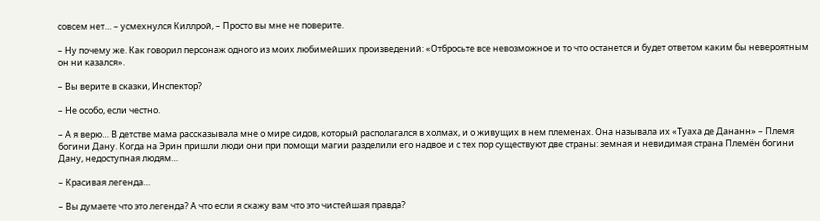совсем нет… – усмехнулся Киллрой, – Просто вы мне не поверите.

– Ну почему же. Как говорил персонаж одного из моих любимейших произведений: «Отбросьте все невозможное и то что останется и будет ответом каким бы невероятным он ни казался».

– Вы верите в сказки, Инспектор?

– Не особо, если честно.

– А я верю… В детстве мама рассказывала мне о мире сидов, который располагался в холмах, и о живущих в нем племенах. Она называла их «Туаха де Дананн» – Племя богини Дану. Когда на Эрин пришли люди они при помощи магии разделили его надвое и с тех пор существуют две страны: земная и невидимая страна Племён богини Дану, недоступная людям…

– Красивая легенда…

– Вы думаете что это легенда? А что если я скажу вам что это чистейшая правда?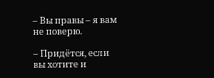– Вы правы – я вам не поверю.

– Придётся, если вы хотите и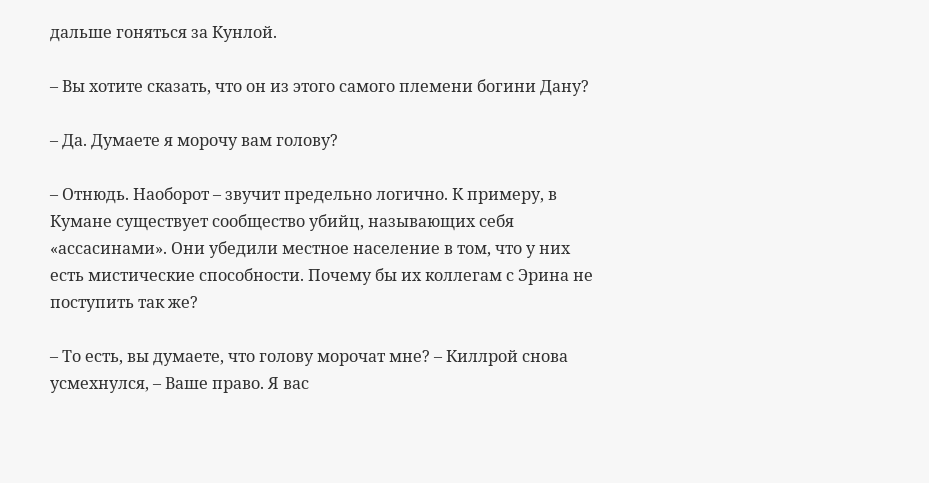дальше гоняться за Кунлой.

– Вы хотите сказать, что он из этого самого племени богини Дану?

– Да. Думаете я морочу вам голову?

– Отнюдь. Наоборот – звучит предельно логично. К примеру, в Кумане существует сообщество убийц, называющих себя «ассасинами». Они убедили местное население в том, что у них есть мистические способности. Почему бы их коллегам с Эрина не поступить так же?

– То есть, вы думаете, что голову морочат мне? – Киллрой снова усмехнулся, – Ваше право. Я вас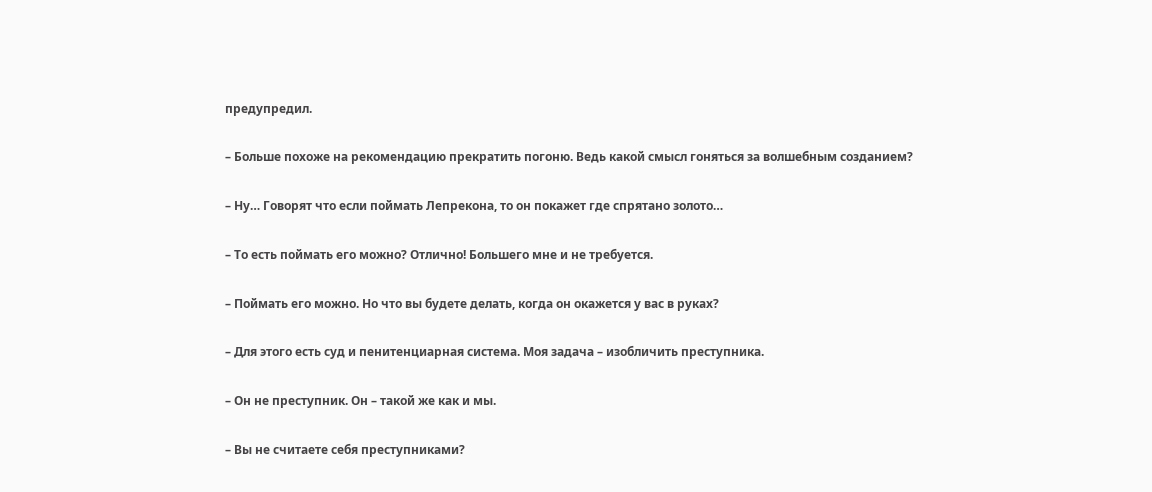предупредил.

– Больше похоже на рекомендацию прекратить погоню. Ведь какой смысл гоняться за волшебным созданием?

– Ну… Говорят что если поймать Лепрекона, то он покажет где спрятано золото…

– То есть поймать его можно? Отлично! Большего мне и не требуется.

– Поймать его можно. Но что вы будете делать, когда он окажется у вас в руках?

– Для этого есть суд и пенитенциарная система. Моя задача – изобличить преступника.

– Он не преступник. Он – такой же как и мы.

– Вы не считаете себя преступниками?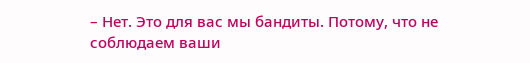– Нет. Это для вас мы бандиты. Потому, что не соблюдаем ваши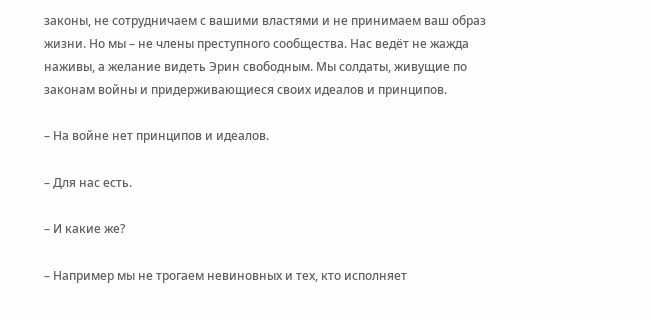законы, не сотрудничаем с вашими властями и не принимаем ваш образ жизни. Но мы – не члены преступного сообщества. Нас ведёт не жажда наживы, а желание видеть Эрин свободным. Мы солдаты, живущие по законам войны и придерживающиеся своих идеалов и принципов.

– На войне нет принципов и идеалов.

– Для нас есть.

– И какие же?

– Например мы не трогаем невиновных и тех, кто исполняет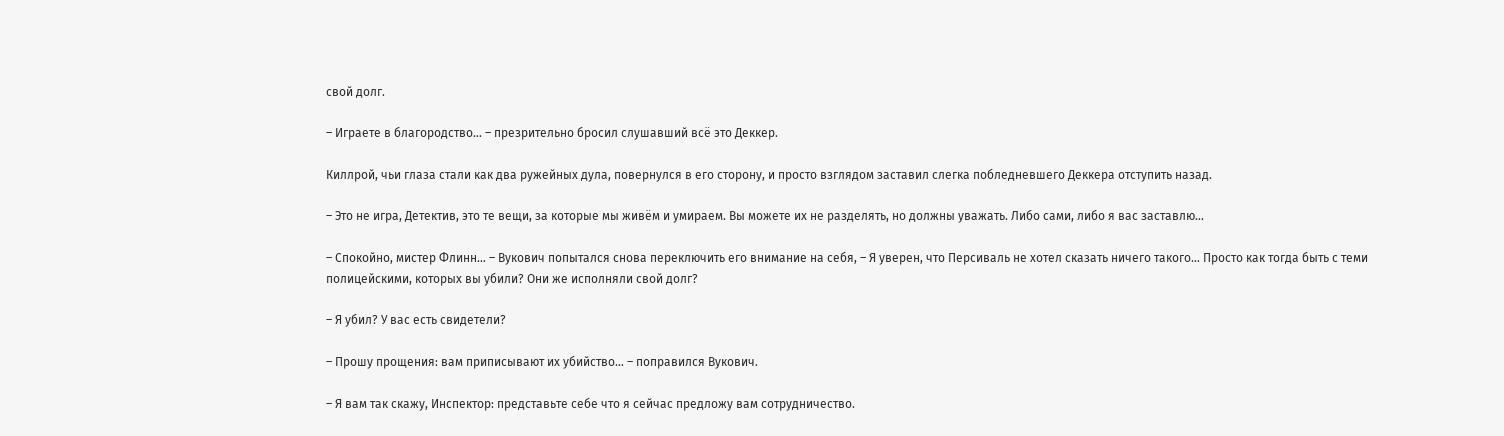свой долг.

– Играете в благородство… – презрительно бросил слушавший всё это Деккер.

Киллрой, чьи глаза стали как два ружейных дула, повернулся в его сторону, и просто взглядом заставил слегка побледневшего Деккера отступить назад.

– Это не игра, Детектив, это те вещи, за которые мы живём и умираем. Вы можете их не разделять, но должны уважать. Либо сами, либо я вас заставлю…

– Спокойно, мистер Флинн… – Вукович попытался снова переключить его внимание на себя, – Я уверен, что Персиваль не хотел сказать ничего такого… Просто как тогда быть с теми полицейскими, которых вы убили? Они же исполняли свой долг?

– Я убил? У вас есть свидетели?

– Прошу прощения: вам приписывают их убийство… – поправился Вукович.

– Я вам так скажу, Инспектор: представьте себе что я сейчас предложу вам сотрудничество.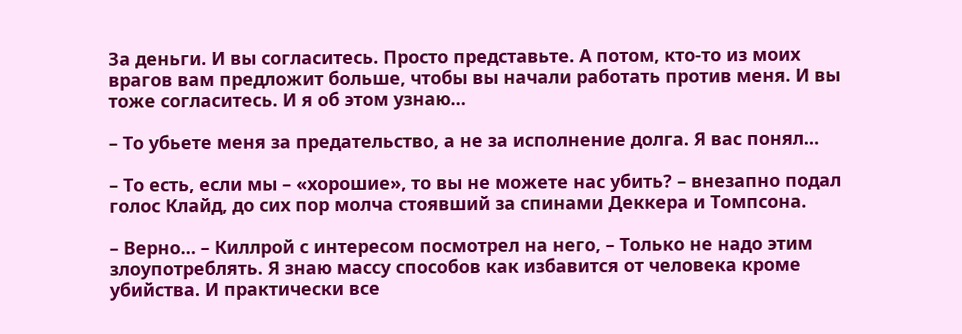За деньги. И вы согласитесь. Просто представьте. А потом, кто-то из моих врагов вам предложит больше, чтобы вы начали работать против меня. И вы тоже согласитесь. И я об этом узнаю…

– То убьете меня за предательство, а не за исполнение долга. Я вас понял…

– То есть, если мы – «хорошие», то вы не можете нас убить? – внезапно подал голос Клайд, до сих пор молча стоявший за спинами Деккера и Томпсона.

– Верно… – Киллрой с интересом посмотрел на него, – Только не надо этим злоупотреблять. Я знаю массу способов как избавится от человека кроме убийства. И практически все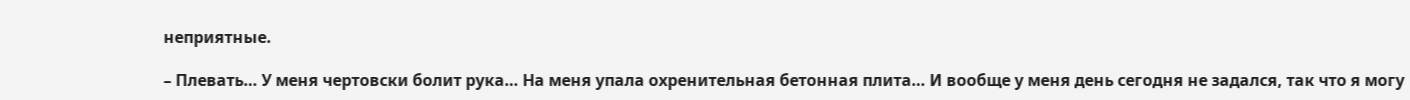неприятные.

– Плевать… У меня чертовски болит рука… На меня упала охренительная бетонная плита… И вообще у меня день сегодня не задался, так что я могу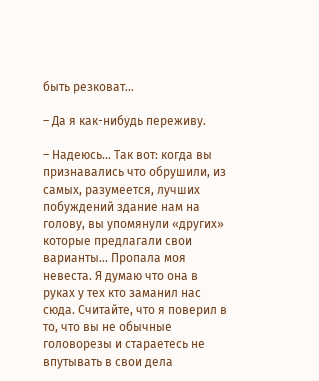быть резковат…

– Да я как-нибудь переживу.

– Надеюсь… Так вот: когда вы признавались что обрушили, из самых, разумеется, лучших побуждений здание нам на голову, вы упомянули «других» которые предлагали свои варианты… Пропала моя невеста. Я думаю что она в руках у тех кто заманил нас сюда. Считайте, что я поверил в то, что вы не обычные головорезы и стараетесь не впутывать в свои дела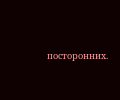посторонних.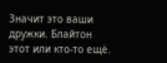Значит это ваши дружки. Блайтон этот или кто-то ещё.